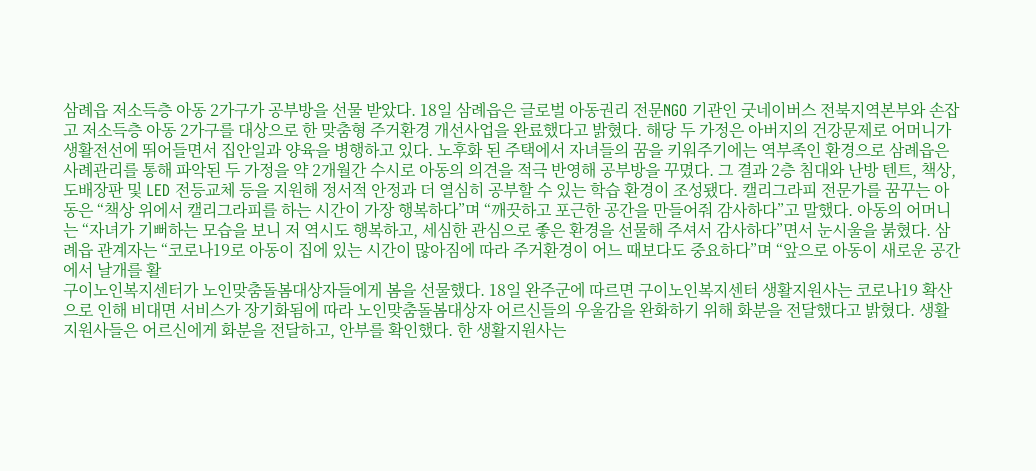삼례읍 저소득층 아동 2가구가 공부방을 선물 받았다. 18일 삼례읍은 글로벌 아동권리 전문NGO 기관인 굿네이버스 전북지역본부와 손잡고 저소득층 아동 2가구를 대상으로 한 맞춤형 주거환경 개선사업을 완료했다고 밝혔다. 해당 두 가정은 아버지의 건강문제로 어머니가 생활전선에 뛰어들면서 집안일과 양육을 병행하고 있다. 노후화 된 주택에서 자녀들의 꿈을 키워주기에는 역부족인 환경으로 삼례읍은 사례관리를 통해 파악된 두 가정을 약 2개월간 수시로 아동의 의견을 적극 반영해 공부방을 꾸몄다. 그 결과 2층 침대와 난방 텐트, 책상, 도배장판 및 LED 전등교체 등을 지원해 정서적 안정과 더 열심히 공부할 수 있는 학습 환경이 조성됐다. 캘리그라피 전문가를 꿈꾸는 아동은 “책상 위에서 캘리그라피를 하는 시간이 가장 행복하다”며 “깨끗하고 포근한 공간을 만들어줘 감사하다”고 말했다. 아동의 어머니는 “자녀가 기뻐하는 모습을 보니 저 역시도 행복하고, 세심한 관심으로 좋은 환경을 선물해 주셔서 감사하다”면서 눈시울을 붉혔다. 삼례읍 관계자는 “코로나19로 아동이 집에 있는 시간이 많아짐에 따라 주거환경이 어느 때보다도 중요하다”며 “앞으로 아동이 새로운 공간에서 날개를 활
구이노인복지센터가 노인맞춤돌봄대상자들에게 봄을 선물했다. 18일 완주군에 따르면 구이노인복지센터 생활지원사는 코로나19 확산으로 인해 비대면 서비스가 장기화됨에 따라 노인맞춤돌봄대상자 어르신들의 우울감을 완화하기 위해 화분을 전달했다고 밝혔다. 생활지원사들은 어르신에게 화분을 전달하고, 안부를 확인했다. 한 생활지원사는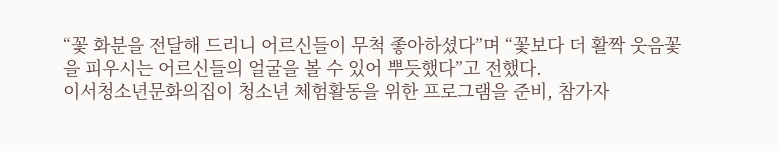“꽃 화분을 전달해 드리니 어르신들이 무척 좋아하셨다”며 “꽃보다 더 활짝 웃음꽃을 피우시는 어르신들의 얼굴을 볼 수 있어 뿌듯했다”고 전했다.
이서청소년문화의집이 청소년 체험활동을 위한 프로그램을 준비, 참가자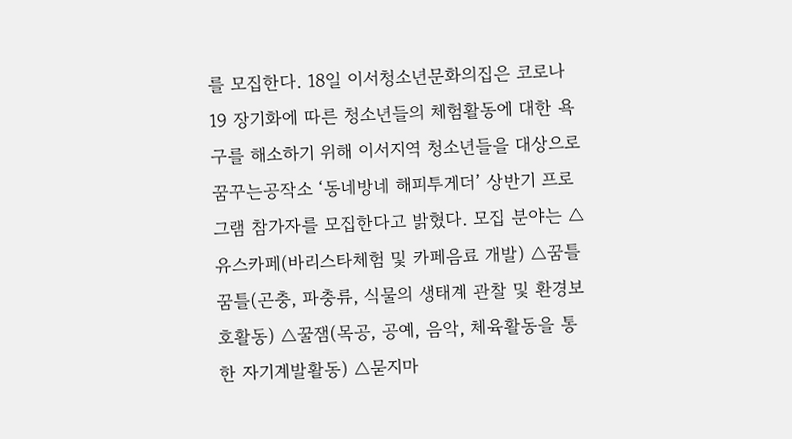를 모집한다. 18일 이서청소년문화의집은 코로나19 장기화에 따른 청소년들의 체험활동에 대한 욕구를 해소하기 위해 이서지역 청소년들을 대상으로 꿈꾸는공작소 ‘동네방네 해피투게더’ 상반기 프로그램 참가자를 모집한다고 밝혔다. 모집 분야는 △유스카페(바리스타체험 및 카페음료 개발) △꿈틀꿈틀(곤충, 파충류, 식물의 생태계 관찰 및 환경보호활동) △꿀잼(목공, 공예, 음악, 체육활동을 통한 자기계발활동) △묻지마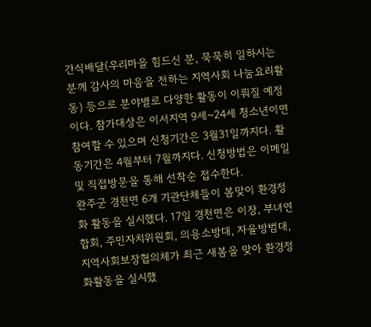간식배달(우리마을 힘드신 분, 묵묵히 일하시는 분께 감사의 마음을 전하는 지역사회 나눔요리활동) 등으로 분야별로 다양한 활동이 이뤄질 예정이다. 참가대상은 이서지역 9세~24세 청소년이면 참여할 수 있으며 신청기간은 3월31일까지다. 활동기간은 4월부터 7월까지다. 신청방법은 이메일 및 직접방문을 통해 선착순 접수한다.
완주군 경천면 6개 기관단체들이 봄맞이 환경정화 활동을 실시했다. 17일 경천면은 이장, 부녀연합회, 주민자치위원회, 의용소방대, 자율방범대, 지역사회보장협의체가 최근 새봄을 맞아 환경정화활동을 실시했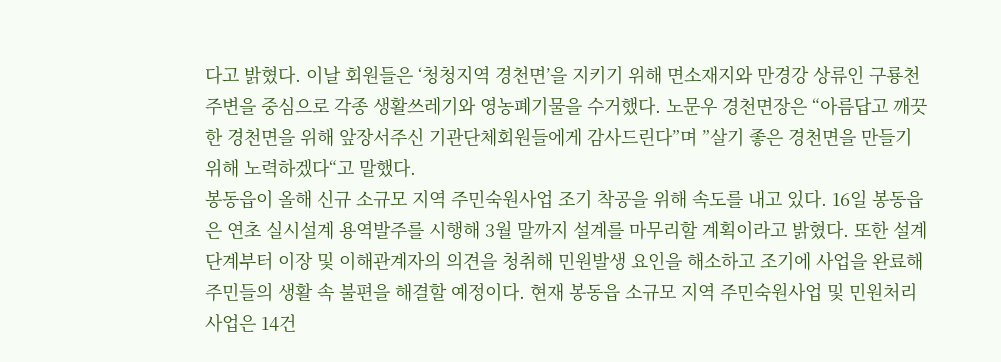다고 밝혔다. 이날 회원들은 ‘청청지역 경천면’을 지키기 위해 면소재지와 만경강 상류인 구룡천 주변을 중심으로 각종 생활쓰레기와 영농폐기물을 수거했다. 노문우 경천면장은 “아름답고 깨끗한 경천면을 위해 앞장서주신 기관단체회원들에게 감사드린다”며 ”살기 좋은 경천면을 만들기 위해 노력하겠다“고 말했다.
봉동읍이 올해 신규 소규모 지역 주민숙원사업 조기 착공을 위해 속도를 내고 있다. 16일 봉동읍은 연초 실시설계 용역발주를 시행해 3월 말까지 설계를 마무리할 계획이라고 밝혔다. 또한 설계 단계부터 이장 및 이해관계자의 의견을 청취해 민원발생 요인을 해소하고 조기에 사업을 완료해 주민들의 생활 속 불편을 해결할 예정이다. 현재 봉동읍 소규모 지역 주민숙원사업 및 민원처리사업은 14건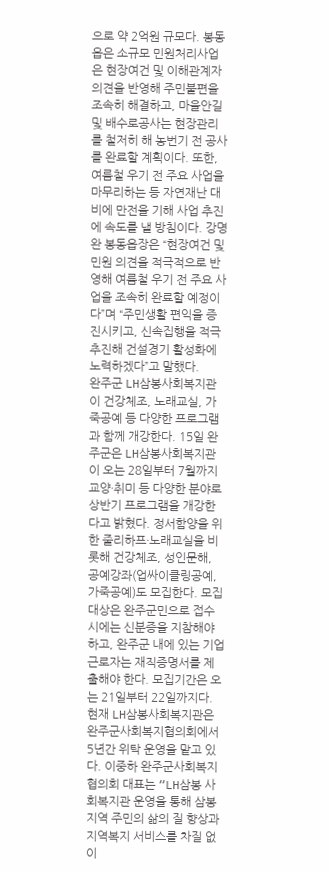으로 약 2억원 규모다. 봉동읍은 소규모 민원처리사업은 현장여건 및 이해관계자 의견을 반영해 주민불편을 조속히 해결하고, 마을안길 및 배수로공사는 현장관리를 철저히 해 농번기 전 공사를 완료할 계획이다. 또한, 여름철 우기 전 주요 사업을 마무리하는 등 자연재난 대비에 만전을 기해 사업 추진에 속도를 낼 방침이다. 강명완 봉동읍장은 “현장여건 및 민원 의견을 적극적으로 반영해 여름철 우기 전 주요 사업을 조속히 완료할 예정이다”며 “주민생활 편익을 증진시키고, 신속집행을 적극 추진해 건설경기 활성화에 노력하겠다”고 말했다.
완주군 LH삼봉사회복지관이 건강체조, 노래교실, 가죽공예 등 다양한 프로그램과 함께 개강한다. 15일 완주군은 LH삼봉사회복지관이 오는 28일부터 7월까지 교양·취미 등 다양한 분야로 상반기 프로그램을 개강한다고 밝혔다. 정서함양을 위한 줄리하프·노래교실을 비롯해 건강체조, 성인문해, 공예강좌(업싸이클링공예, 가죽공예)도 모집한다. 모집대상은 완주군민으로 접수 시에는 신분증을 지참해야하고, 완주군 내에 있는 기업 근로자는 재직증명서를 제출해야 한다. 모집기간은 오는 21일부터 22일까지다. 현재 LH삼봉사회복지관은 완주군사회복지협의회에서 5년간 위탁 운영을 맡고 있다. 이중하 완주군사회복지협의회 대표는 “LH삼봉 사회복지관 운영을 통해 삼봉지역 주민의 삶의 질 향상과 지역복지 서비스를 차질 없이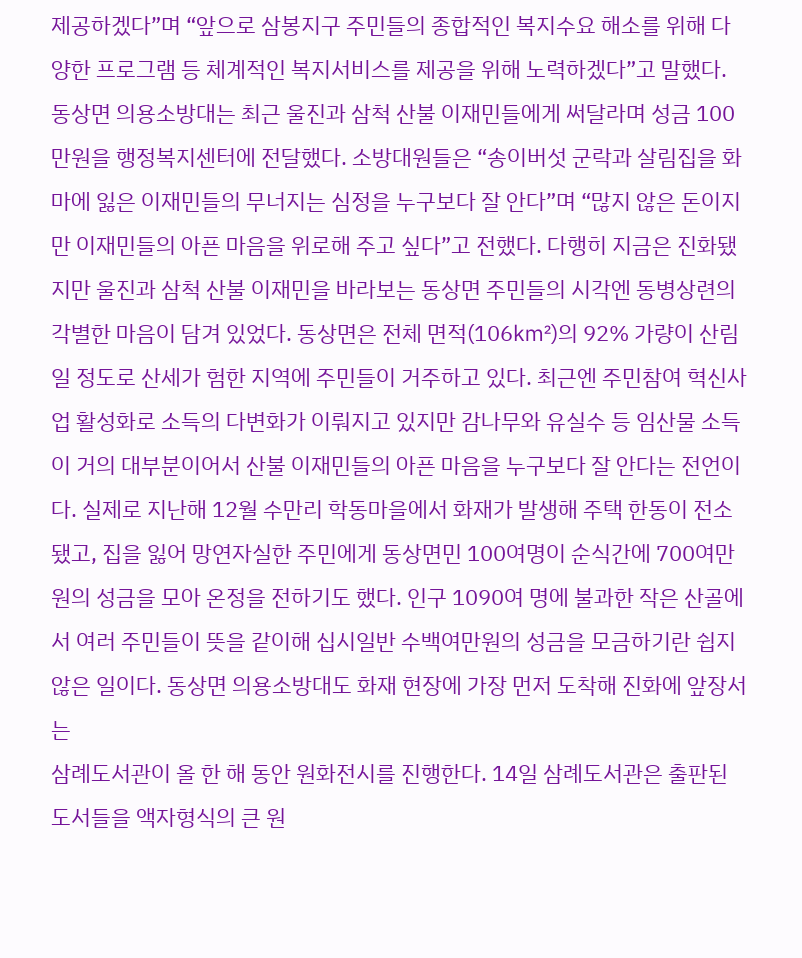제공하겠다”며 “앞으로 삼봉지구 주민들의 종합적인 복지수요 해소를 위해 다양한 프로그램 등 체계적인 복지서비스를 제공을 위해 노력하겠다”고 말했다.
동상면 의용소방대는 최근 울진과 삼척 산불 이재민들에게 써달라며 성금 100만원을 행정복지센터에 전달했다. 소방대원들은 “송이버섯 군락과 살림집을 화마에 잃은 이재민들의 무너지는 심정을 누구보다 잘 안다”며 “많지 않은 돈이지만 이재민들의 아픈 마음을 위로해 주고 싶다”고 전했다. 다행히 지금은 진화됐지만 울진과 삼척 산불 이재민을 바라보는 동상면 주민들의 시각엔 동병상련의 각별한 마음이 담겨 있었다. 동상면은 전체 면적(106㎢)의 92% 가량이 산림일 정도로 산세가 험한 지역에 주민들이 거주하고 있다. 최근엔 주민참여 혁신사업 활성화로 소득의 다변화가 이뤄지고 있지만 감나무와 유실수 등 임산물 소득이 거의 대부분이어서 산불 이재민들의 아픈 마음을 누구보다 잘 안다는 전언이다. 실제로 지난해 12월 수만리 학동마을에서 화재가 발생해 주택 한동이 전소됐고, 집을 잃어 망연자실한 주민에게 동상면민 100여명이 순식간에 700여만원의 성금을 모아 온정을 전하기도 했다. 인구 1090여 명에 불과한 작은 산골에서 여러 주민들이 뜻을 같이해 십시일반 수백여만원의 성금을 모금하기란 쉽지 않은 일이다. 동상면 의용소방대도 화재 현장에 가장 먼저 도착해 진화에 앞장서는
삼례도서관이 올 한 해 동안 원화전시를 진행한다. 14일 삼례도서관은 출판된 도서들을 액자형식의 큰 원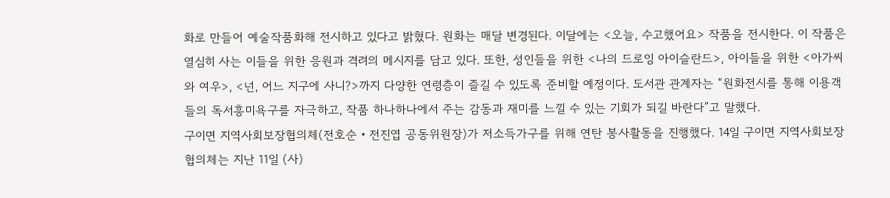화로 만들어 예술작품화해 전시하고 있다고 밝혔다. 원화는 매달 변경된다. 이달에는 <오늘, 수고했어요> 작품을 전시한다. 이 작품은 열심히 사는 이들을 위한 응원과 격려의 메시지를 담고 있다. 또한, 성인들을 위한 <나의 드로잉 아이슬란드>, 아이들을 위한 <아가씨와 여우>, <넌, 어느 지구에 사니?>까지 다양한 연령층이 즐길 수 있도록 준비할 예정이다. 도서관 관계자는 “원화전시를 통해 이용객들의 독서흥미욕구를 자극하고, 작품 하나하나에서 주는 감동과 재미를 느낄 수 있는 기회가 되길 바란다”고 말했다.
구이면 지역사회보장협의체(전호순‧전진엽 공동위원장)가 저소득가구를 위해 연탄 봉사활동을 진행했다. 14일 구이면 지역사회보장협의체는 지난 11일 (사)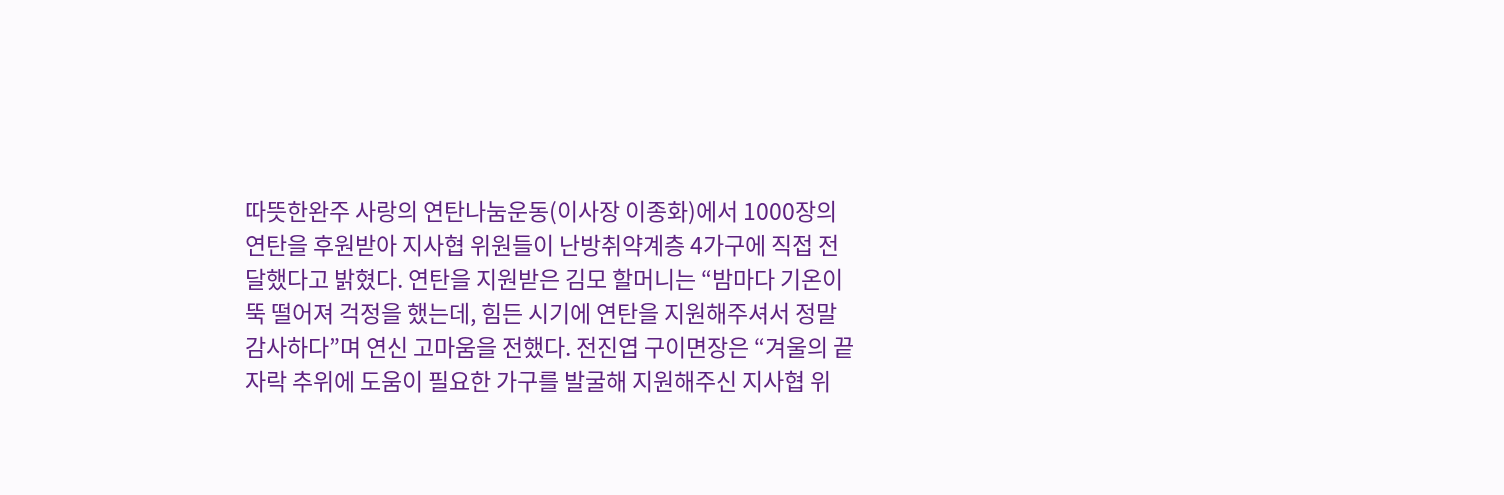따뜻한완주 사랑의 연탄나눔운동(이사장 이종화)에서 1000장의 연탄을 후원받아 지사협 위원들이 난방취약계층 4가구에 직접 전달했다고 밝혔다. 연탄을 지원받은 김모 할머니는 “밤마다 기온이 뚝 떨어져 걱정을 했는데, 힘든 시기에 연탄을 지원해주셔서 정말 감사하다”며 연신 고마움을 전했다. 전진엽 구이면장은 “겨울의 끝자락 추위에 도움이 필요한 가구를 발굴해 지원해주신 지사협 위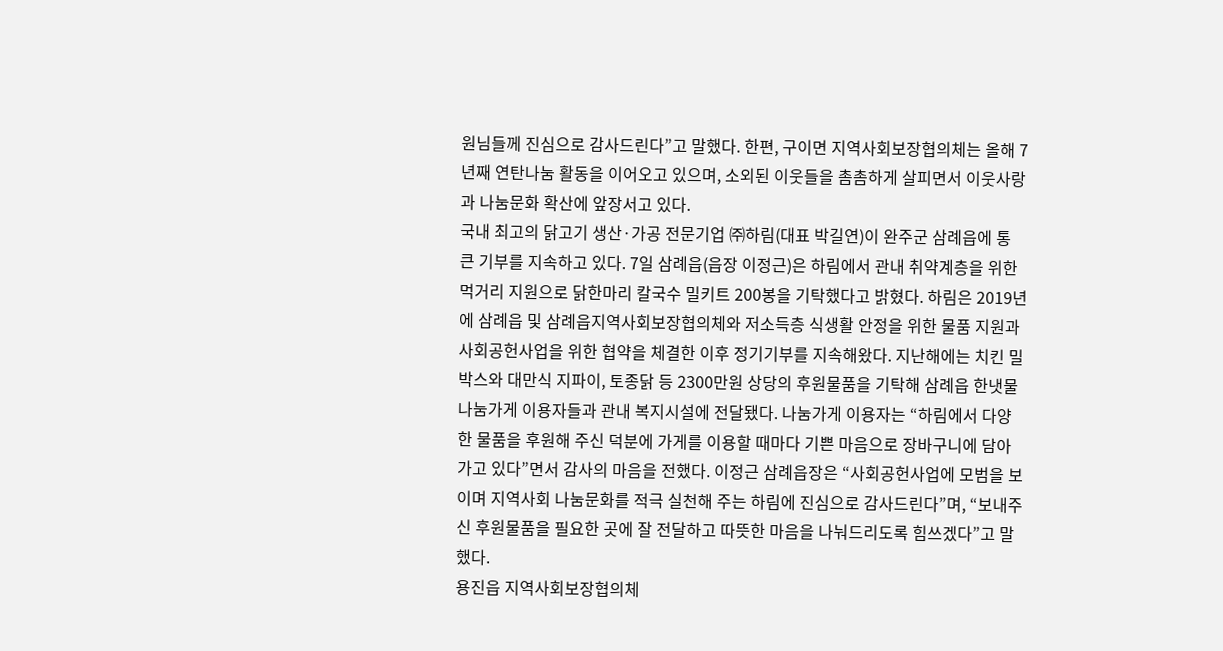원님들께 진심으로 감사드린다”고 말했다. 한편, 구이면 지역사회보장협의체는 올해 7년째 연탄나눔 활동을 이어오고 있으며, 소외된 이웃들을 촘촘하게 살피면서 이웃사랑과 나눔문화 확산에 앞장서고 있다.
국내 최고의 닭고기 생산·가공 전문기업 ㈜하림(대표 박길연)이 완주군 삼례읍에 통 큰 기부를 지속하고 있다. 7일 삼례읍(읍장 이정근)은 하림에서 관내 취약계층을 위한 먹거리 지원으로 닭한마리 칼국수 밀키트 200봉을 기탁했다고 밝혔다. 하림은 2019년에 삼례읍 및 삼례읍지역사회보장협의체와 저소득층 식생활 안정을 위한 물품 지원과 사회공헌사업을 위한 협약을 체결한 이후 정기기부를 지속해왔다. 지난해에는 치킨 밀박스와 대만식 지파이, 토종닭 등 2300만원 상당의 후원물품을 기탁해 삼례읍 한냇물 나눔가게 이용자들과 관내 복지시설에 전달됐다. 나눔가게 이용자는 “하림에서 다양한 물품을 후원해 주신 덕분에 가게를 이용할 때마다 기쁜 마음으로 장바구니에 담아가고 있다”면서 감사의 마음을 전했다. 이정근 삼례읍장은 “사회공헌사업에 모범을 보이며 지역사회 나눔문화를 적극 실천해 주는 하림에 진심으로 감사드린다”며, “보내주신 후원물품을 필요한 곳에 잘 전달하고 따뜻한 마음을 나눠드리도록 힘쓰겠다”고 말했다.
용진읍 지역사회보장협의체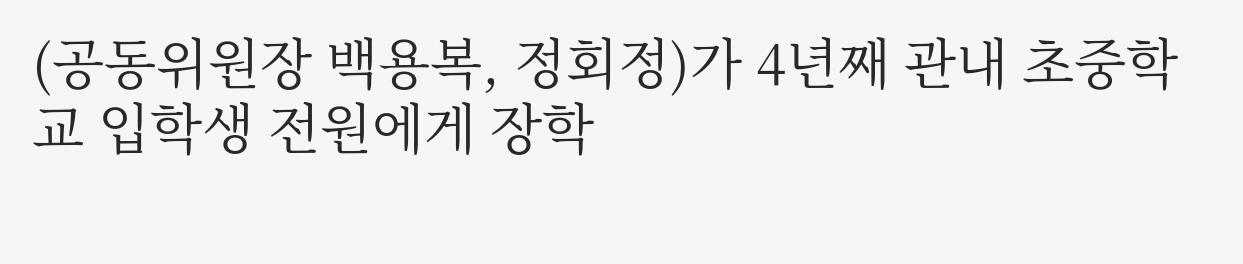(공동위원장 백용복, 정회정)가 4년째 관내 초중학교 입학생 전원에게 장학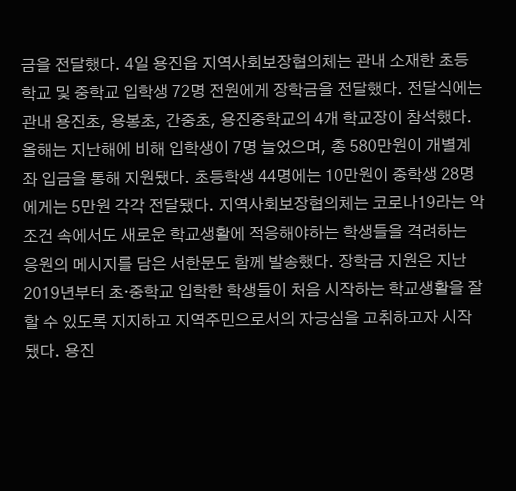금을 전달했다. 4일 용진읍 지역사회보장협의체는 관내 소재한 초등학교 및 중학교 입학생 72명 전원에게 장학금을 전달했다. 전달식에는 관내 용진초, 용봉초, 간중초, 용진중학교의 4개 학교장이 참석했다. 올해는 지난해에 비해 입학생이 7명 늘었으며, 총 580만원이 개별계좌 입금을 통해 지원됐다. 초등학생 44명에는 10만원이 중학생 28명에게는 5만원 각각 전달됐다. 지역사회보장협의체는 코로나19라는 악조건 속에서도 새로운 학교생활에 적응해야하는 학생들을 격려하는 응원의 메시지를 담은 서한문도 함께 발송했다. 장학금 지원은 지난 2019년부터 초·중학교 입학한 학생들이 처음 시작하는 학교생활을 잘 할 수 있도록 지지하고 지역주민으로서의 자긍심을 고취하고자 시작됐다. 용진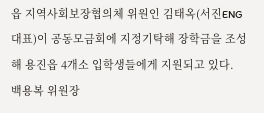읍 지역사회보장협의체 위원인 김태옥(서진ENG 대표)이 공동모금회에 지정기탁해 장학금을 조성해 용진읍 4개소 입학생들에게 지원되고 있다. 백용복 위원장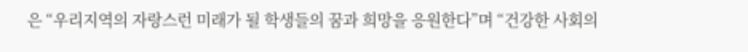은 “우리지역의 자랑스런 미래가 될 학생들의 꿈과 희망을 응원한다”며 “건강한 사회의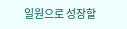일원으로 성장할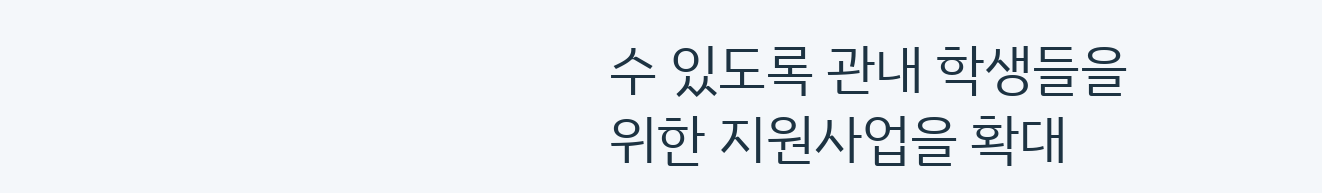수 있도록 관내 학생들을 위한 지원사업을 확대